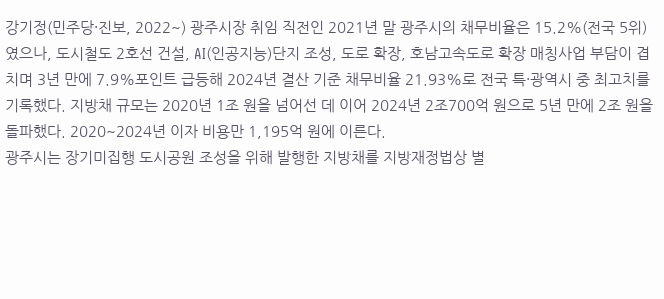강기정(민주당·진보, 2022~) 광주시장 취임 직전인 2021년 말 광주시의 채무비율은 15.2%(전국 5위)였으나, 도시철도 2호선 건설, AI(인공지능)단지 조성, 도로 확장, 호남고속도로 확장 매칭사업 부담이 겹치며 3년 만에 7.9%포인트 급등해 2024년 결산 기준 채무비율 21.93%로 전국 특·광역시 중 최고치를 기록했다. 지방채 규모는 2020년 1조 원을 넘어선 데 이어 2024년 2조700억 원으로 5년 만에 2조 원을 돌파했다. 2020~2024년 이자 비용만 1,195억 원에 이른다.
광주시는 장기미집행 도시공원 조성을 위해 발행한 지방채를 지방재정법상 별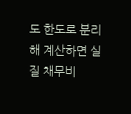도 한도로 분리해 계산하면 실질 채무비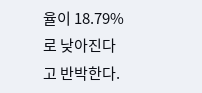율이 18.79%로 낮아진다고 반박한다.